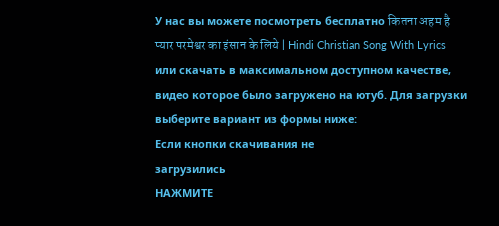У нас вы можете посмотреть бесплатно कितना अहम है प्यार परमेश्वर का इंसान के लिये | Hindi Christian Song With Lyrics или скачать в максимальном доступном качестве, видео которое было загружено на ютуб. Для загрузки выберите вариант из формы ниже:
Если кнопки скачивания не
загрузились
НАЖМИТЕ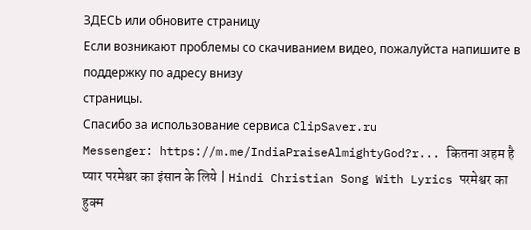ЗДЕСЬ или обновите страницу
Если возникают проблемы со скачиванием видео, пожалуйста напишите в поддержку по адресу внизу
страницы.
Спасибо за использование сервиса ClipSaver.ru
Messenger: https://m.me/IndiaPraiseAlmightyGod?r... कितना अहम है प्यार परमेश्वर का इंसान के लिये | Hindi Christian Song With Lyrics परमेश्वर का हुक्म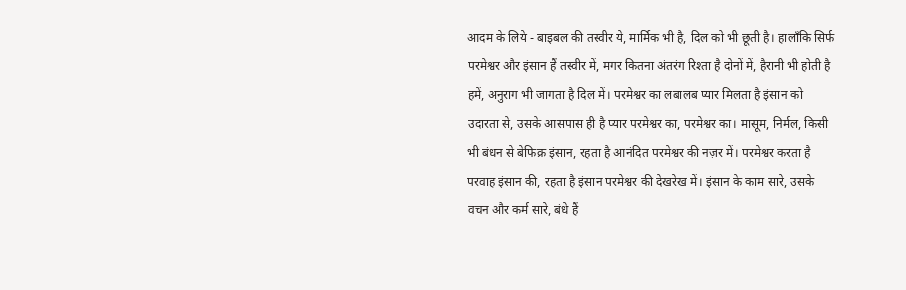आदम के लिये - बाइबल की तस्वीर ये, मार्मिक भी है, दिल को भी छूती है। हालाँकि सिर्फ परमेश्वर और इंसान हैं तस्वीर में, मगर कितना अंतरंग रिश्ता है दोनों में, हैरानी भी होती है हमें, अनुराग भी जागता है दिल में। परमेश्वर का लबालब प्यार मिलता है इंसान को उदारता से, उसके आसपास ही है प्यार परमेश्वर का, परमेश्वर का। मासूम, निर्मल, किसी भी बंधन से बेफिक्र इंसान, रहता है आनंदित परमेश्वर की नज़र में। परमेश्वर करता है परवाह इंसान की, रहता है इंसान परमेश्वर की देखरेख में। इंसान के काम सारे, उसके वचन और कर्म सारे, बंधे हैं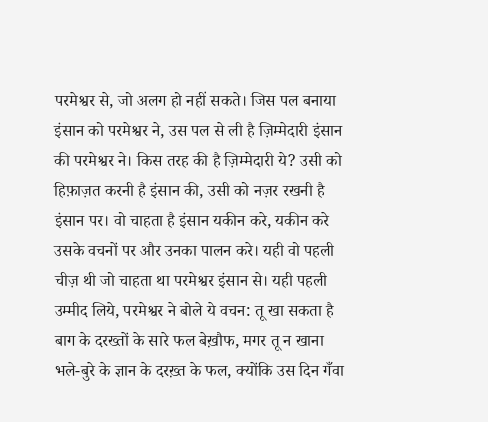परमेश्वर से, जो अलग हो नहीं सकते। जिस पल बनाया इंसान को परमेश्वर ने, उस पल से ली है ज़िम्मेदारी इंसान की परमेश्वर ने। किस तरह की है ज़िम्मेदारी ये? उसी को हिफ़ाज़त करनी है इंसान की, उसी को नज़र रखनी है इंसान पर। वो चाहता है इंसान यकीन करे, यकीन करे उसके वचनों पर और उनका पालन करे। यही वो पहली चीज़ थी जो चाहता था परमेश्वर इंसान से। यही पहली उम्मीद लिये, परमेश्वर ने बोले ये वचन: तू खा सकता है बाग के दरख्तों के सारे फल बेख़ौफ, मगर तू न खाना भले-बुरे के ज्ञान के दरख़्त के फल, क्योंकि उस दिन गँवा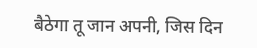बैठेगा तू जान अपनी, जिस दिन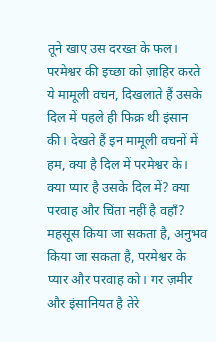तूने खाए उस दरख्त के फल। परमेश्वर की इच्छा को ज़ाहिर करते ये मामूली वचन, दिखलाते हैं उसके दिल में पहले ही फिक्र थी इंसान की। देखते हैं इन मामूली वचनों में हम, क्या है दिल में परमेश्वर के। क्या प्यार है उसके दिल में? क्या परवाह और चिंता नहीं है वहाँ? महसूस किया जा सकता है, अनुभव किया जा सकता है, परमेश्वर के प्यार और परवाह को। गर ज़मीर और इंसानियत है तेरे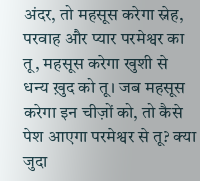अंदर, तो महसूस करेगा स्नेह, परवाह और प्यार परमेश्वर का तू, महसूस करेगा खुशी से धन्य ख़ुद को तू। जब महसूस करेगा इन चीज़ों को, तो कैसे पेश आएगा परमेश्वर से तू? क्या जुदा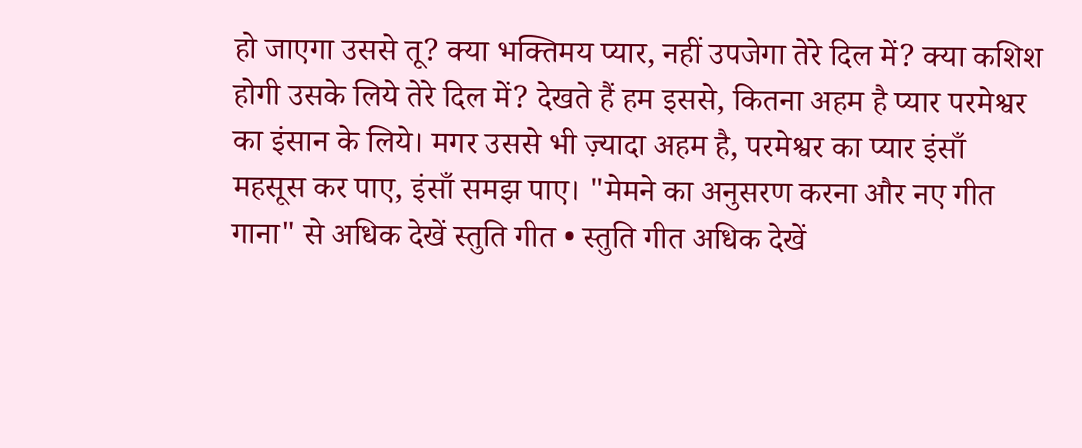हो जाएगा उससे तू? क्या भक्तिमय प्यार, नहीं उपजेगा तेरे दिल में? क्या कशिश होगी उसके लिये तेरे दिल में? देखते हैं हम इससे, कितना अहम है प्यार परमेश्वर का इंसान के लिये। मगर उससे भी ज़्यादा अहम है, परमेश्वर का प्यार इंसाँ महसूस कर पाए, इंसाँ समझ पाए। "मेमने का अनुसरण करना और नए गीत गाना" से अधिक देखें स्तुति गीत • स्तुति गीत अधिक देखें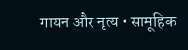गायन और नृत्य • सामूहिक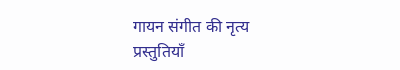गायन संगीत की नृत्य प्रस्तुतियाँ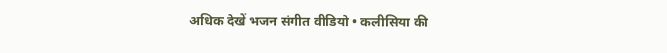अधिक देखें भजन संगीत वीडियो • कलीसिया की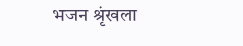भजन श्रृंखला